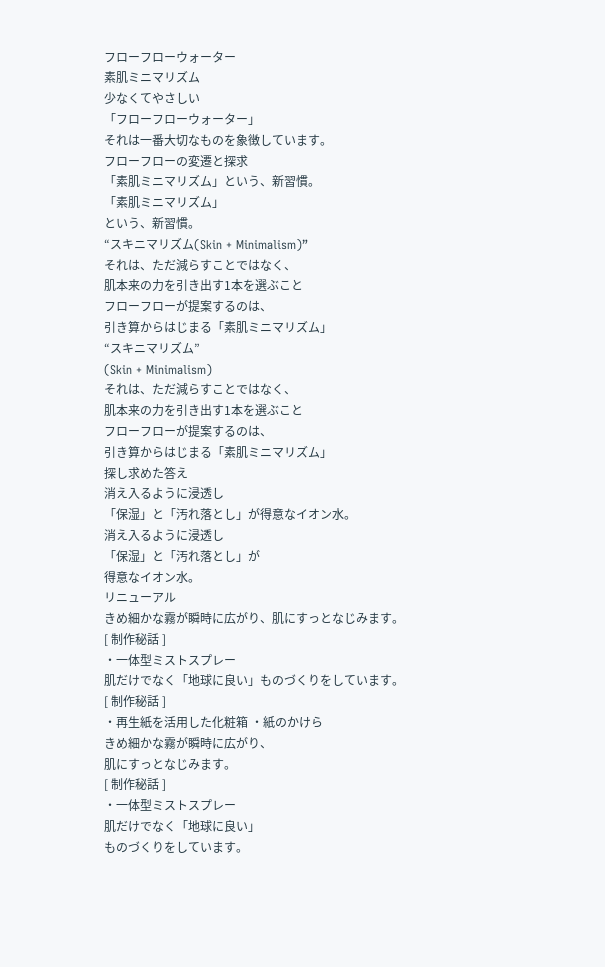フローフローウォーター
素肌ミニマリズム
少なくてやさしい
「フローフローウォーター」
それは一番大切なものを象徴しています。
フローフローの変遷と探求
「素肌ミニマリズム」という、新習慣。
「素肌ミニマリズム」
という、新習慣。
“スキニマリズム(Skin + Minimalism)”
それは、ただ減らすことではなく、
肌本来の力を引き出す1本を選ぶこと
フローフローが提案するのは、
引き算からはじまる「素肌ミニマリズム」
“スキニマリズム”
(Skin + Minimalism)
それは、ただ減らすことではなく、
肌本来の力を引き出す1本を選ぶこと
フローフローが提案するのは、
引き算からはじまる「素肌ミニマリズム」
探し求めた答え
消え入るように浸透し
「保湿」と「汚れ落とし」が得意なイオン水。
消え入るように浸透し
「保湿」と「汚れ落とし」が
得意なイオン水。
リニューアル
きめ細かな霧が瞬時に広がり、肌にすっとなじみます。
[ 制作秘話 ]
・一体型ミストスプレー
肌だけでなく「地球に良い」ものづくりをしています。
[ 制作秘話 ]
・再生紙を活用した化粧箱 ・紙のかけら
きめ細かな霧が瞬時に広がり、
肌にすっとなじみます。
[ 制作秘話 ]
・一体型ミストスプレー
肌だけでなく「地球に良い」
ものづくりをしています。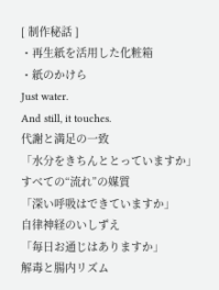[ 制作秘話 ]
・再生紙を活用した化粧箱
・紙のかけら
Just water.
And still, it touches.
代謝と満足の一致
「水分をきちんととっていますか」
すべての“流れ”の媒質
「深い呼吸はできていますか」
自律神経のいしずえ
「毎日お通じはありますか」
解毒と腸内リズム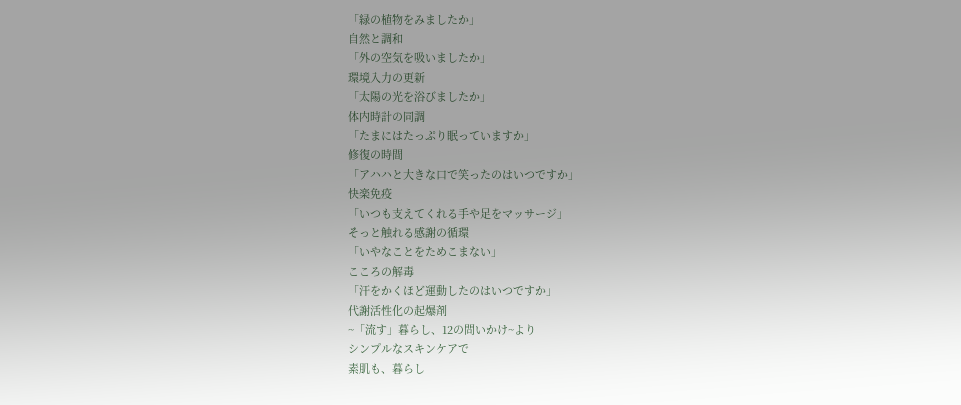「緑の植物をみましたか」
自然と調和
「外の空気を吸いましたか」
環境入力の更新
「太陽の光を浴びましたか」
体内時計の同調
「たまにはたっぷり眠っていますか」
修復の時間
「アハハと大きな口で笑ったのはいつですか」
快楽免疫
「いつも支えてくれる手や足をマッサージ」
そっと触れる感謝の循環
「いやなことをためこまない」
こころの解毒
「汗をかくほど運動したのはいつですか」
代謝活性化の起爆剤
~「流す」暮らし、12の問いかけ~より
シンプルなスキンケアで
素肌も、暮らし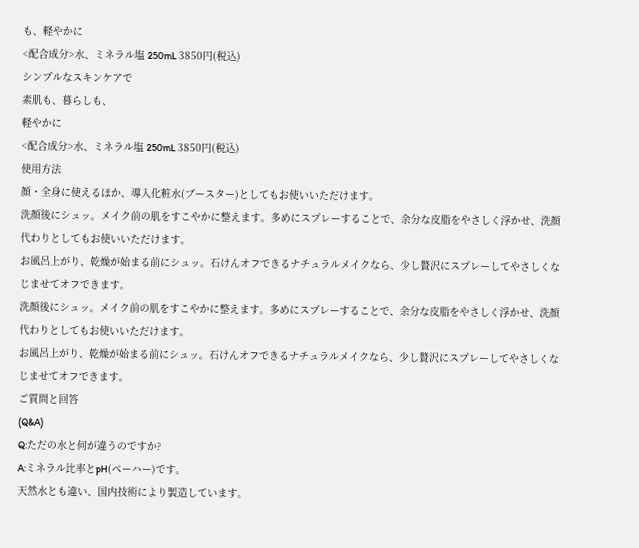も、軽やかに
<配合成分>水、ミネラル塩 250mL 3850円(税込)
シンプルなスキンケアで
素肌も、暮らしも、
軽やかに
<配合成分>水、ミネラル塩 250mL 3850円(税込)
使用方法
顔・全身に使えるほか、導入化粧水(ブースター)としてもお使いいただけます。
洗顔後にシュッ。メイク前の肌をすこやかに整えます。多めにスプレーすることで、余分な皮脂をやさしく浮かせ、洗顔代わりとしてもお使いいただけます。
お風呂上がり、乾燥が始まる前にシュッ。石けんオフできるナチュラルメイクなら、少し贅沢にスプレーしてやさしくなじませてオフできます。
洗顔後にシュッ。メイク前の肌をすこやかに整えます。多めにスプレーすることで、余分な皮脂をやさしく浮かせ、洗顔代わりとしてもお使いいただけます。
お風呂上がり、乾燥が始まる前にシュッ。石けんオフできるナチュラルメイクなら、少し贅沢にスプレーしてやさしくなじませてオフできます。
ご質問と回答
(Q&A)
Q:ただの水と何が違うのですか?
A:ミネラル比率とpH(ペーハー)です。
天然水とも違い、国内技術により製造しています。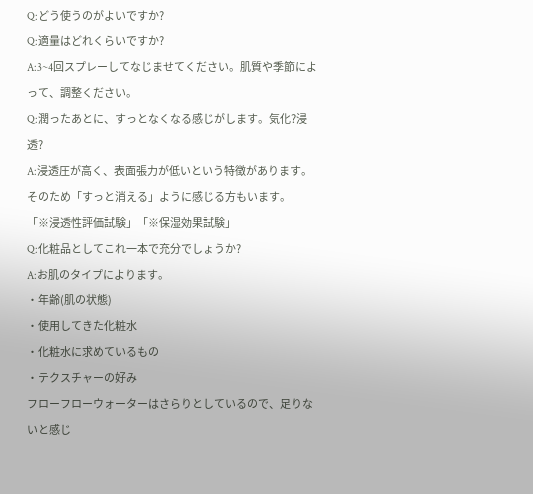Q:どう使うのがよいですか?
Q:適量はどれくらいですか?
A:3~4回スプレーしてなじませてください。肌質や季節によって、調整ください。
Q:潤ったあとに、すっとなくなる感じがします。気化?浸透?
A:浸透圧が高く、表面張力が低いという特徴があります。
そのため「すっと消える」ように感じる方もいます。
「※浸透性評価試験」「※保湿効果試験」
Q:化粧品としてこれ一本で充分でしょうか?
A:お肌のタイプによります。
・年齢(肌の状態)
・使用してきた化粧水
・化粧水に求めているもの
・テクスチャーの好み
フローフローウォーターはさらりとしているので、足りないと感じ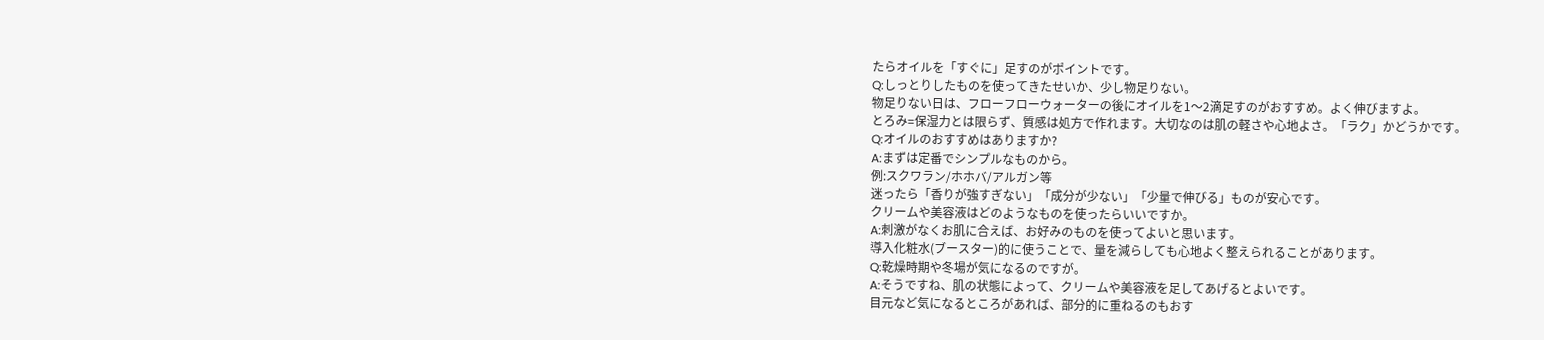たらオイルを「すぐに」足すのがポイントです。
Q:しっとりしたものを使ってきたせいか、少し物足りない。
物足りない日は、フローフローウォーターの後にオイルを1〜2滴足すのがおすすめ。よく伸びますよ。
とろみ=保湿力とは限らず、質感は処方で作れます。大切なのは肌の軽さや心地よさ。「ラク」かどうかです。
Q:オイルのおすすめはありますか?
A:まずは定番でシンプルなものから。
例:スクワラン/ホホバ/アルガン等
迷ったら「香りが強すぎない」「成分が少ない」「少量で伸びる」ものが安心です。
クリームや美容液はどのようなものを使ったらいいですか。
A:刺激がなくお肌に合えば、お好みのものを使ってよいと思います。
導入化粧水(ブースター)的に使うことで、量を減らしても心地よく整えられることがあります。
Q:乾燥時期や冬場が気になるのですが。
A:そうですね、肌の状態によって、クリームや美容液を足してあげるとよいです。
目元など気になるところがあれば、部分的に重ねるのもおす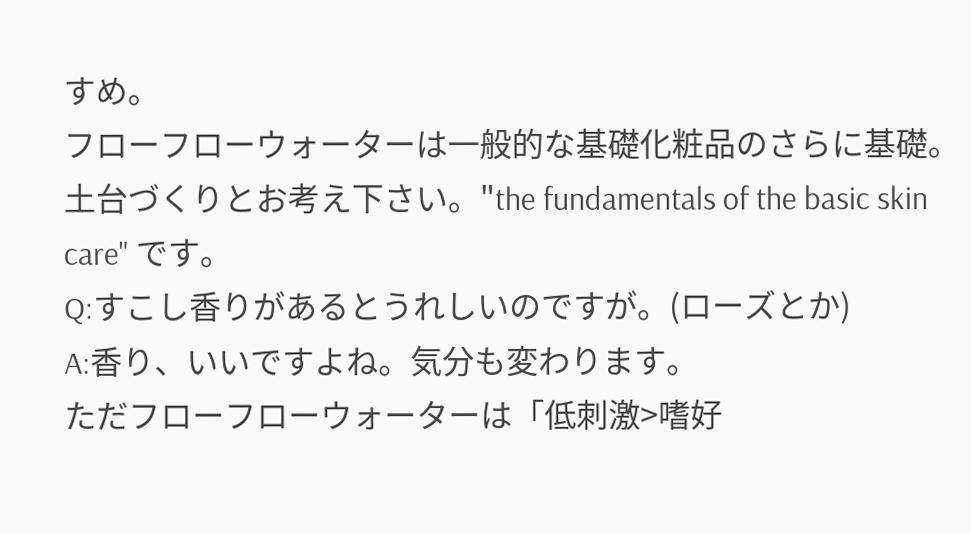すめ。
フローフローウォーターは一般的な基礎化粧品のさらに基礎。
土台づくりとお考え下さい。"the fundamentals of the basic skin care" です。
Q:すこし香りがあるとうれしいのですが。(ローズとか)
A:香り、いいですよね。気分も変わります。
ただフローフローウォーターは「低刺激>嗜好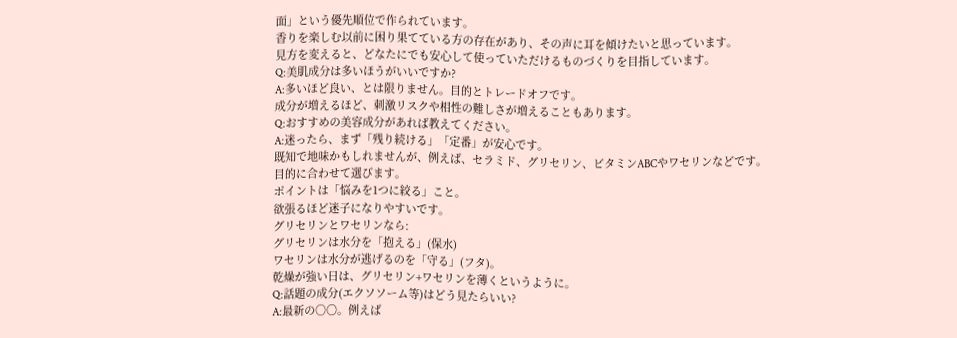面」という優先順位で作られています。
香りを楽しむ以前に困り果てている方の存在があり、その声に耳を傾けたいと思っています。
見方を変えると、どなたにでも安心して使っていただけるものづくりを目指しています。
Q:美肌成分は多いほうがいいですか?
A:多いほど良い、とは限りません。目的とトレードオフです。
成分が増えるほど、刺激リスクや相性の難しさが増えることもあります。
Q:おすすめの美容成分があれば教えてください。
A:迷ったら、まず「残り続ける」「定番」が安心です。
既知で地味かもしれませんが、例えば、セラミド、グリセリン、ビタミンABCやワセリンなどです。
目的に合わせて選びます。
ポイントは「悩みを1つに絞る」こと。
欲張るほど迷子になりやすいです。
グリセリンとワセリンなら:
グリセリンは水分を「抱える」(保水)
ワセリンは水分が逃げるのを「守る」(フタ)。
乾燥が強い日は、グリセリン+ワセリンを薄くというように。
Q:話題の成分(エクソソーム等)はどう見たらいい?
A:最新の〇〇。例えば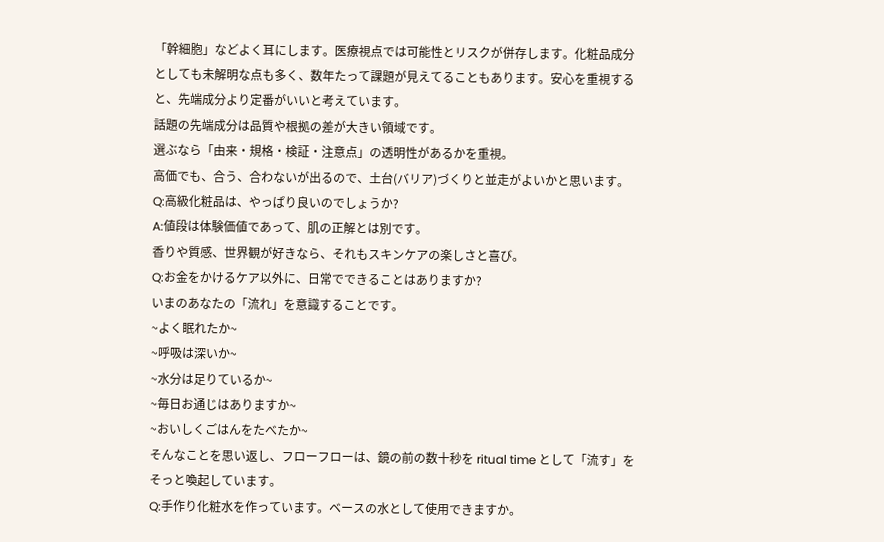「幹細胞」などよく耳にします。医療視点では可能性とリスクが併存します。化粧品成分としても未解明な点も多く、数年たって課題が見えてることもあります。安心を重視すると、先端成分より定番がいいと考えています。
話題の先端成分は品質や根拠の差が大きい領域です。
選ぶなら「由来・規格・検証・注意点」の透明性があるかを重視。
高価でも、合う、合わないが出るので、土台(バリア)づくりと並走がよいかと思います。
Q:高級化粧品は、やっぱり良いのでしょうか?
A:値段は体験価値であって、肌の正解とは別です。
香りや質感、世界観が好きなら、それもスキンケアの楽しさと喜び。
Q:お金をかけるケア以外に、日常でできることはありますか?
いまのあなたの「流れ」を意識することです。
~よく眠れたか~
~呼吸は深いか~
~水分は足りているか~
~毎日お通じはありますか~
~おいしくごはんをたべたか~
そんなことを思い返し、フローフローは、鏡の前の数十秒を ritual time として「流す」をそっと喚起しています。
Q:手作り化粧水を作っています。ベースの水として使用できますか。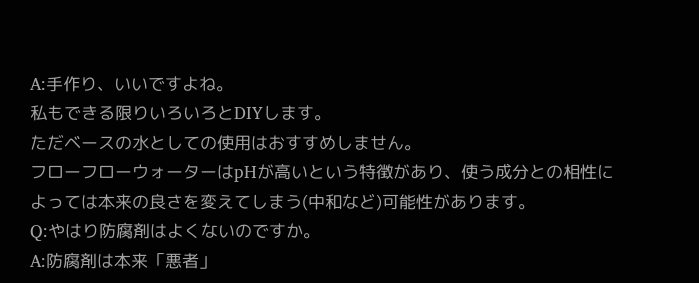A:手作り、いいですよね。
私もできる限りいろいろとDIYします。
ただベースの水としての使用はおすすめしません。
フローフローウォーターはpHが高いという特徴があり、使う成分との相性によっては本来の良さを変えてしまう(中和など)可能性があります。
Q:やはり防腐剤はよくないのですか。
A:防腐剤は本来「悪者」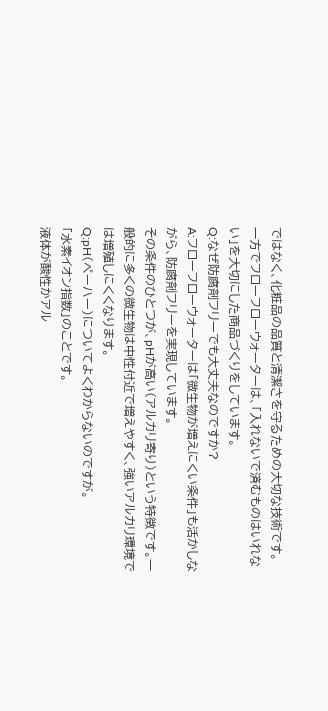ではなく、化粧品の品質と清潔さを守るための大切な技術です。
一方でフローフローウォーターは、「入れないで済むものはいれない」を大切にした商品づくりをしています。
Q:なぜ防腐剤フリーでも大丈夫なのですか?
A:フローフローウォーターは「微生物が増えにくい条件」も活かしながら、防腐剤フリーを実現しています。
その条件のひとつが、pHが高い(アルカリ寄り)という特徴です。一般的に多くの微生物は中性付近で増えやすく、強いアルカリ環境では増殖しにくくなります。
Q:pH(ペーハー)についてよくわからないのですが。
「水素イオン指数」のことです。
液体が酸性かアル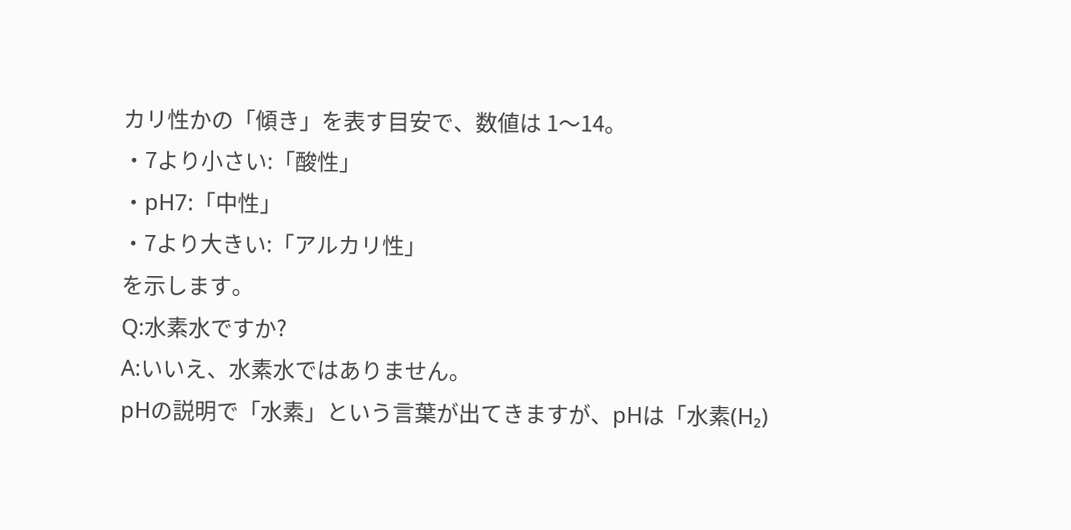カリ性かの「傾き」を表す目安で、数値は 1〜14。
・7より小さい:「酸性」
・pH7:「中性」
・7より大きい:「アルカリ性」
を示します。
Q:水素水ですか?
A:いいえ、水素水ではありません。
pHの説明で「水素」という言葉が出てきますが、pHは「水素(H₂)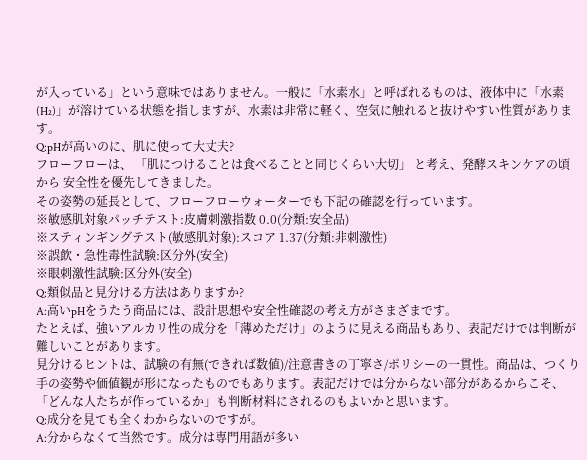が入っている」という意味ではありません。一般に「水素水」と呼ばれるものは、液体中に「水素(H₂)」が溶けている状態を指しますが、水素は非常に軽く、空気に触れると抜けやすい性質があります。
Q:pHが高いのに、肌に使って大丈夫?
フローフローは、 「肌につけることは食べることと同じくらい大切」 と考え、発酵スキンケアの頃から 安全性を優先してきました。
その姿勢の延長として、フローフローウォーターでも下記の確認を行っています。
※敏感肌対象パッチテスト:皮膚刺激指数 0.0(分類:安全品)
※スティンギングテスト(敏感肌対象):スコア 1.37(分類:非刺激性)
※誤飲・急性毒性試験:区分外(安全)
※眼刺激性試験:区分外(安全)
Q:類似品と見分ける方法はありますか?
A:高いpHをうたう商品には、設計思想や安全性確認の考え方がさまざまです。
たとえば、強いアルカリ性の成分を「薄めただけ」のように見える商品もあり、表記だけでは判断が難しいことがあります。
見分けるヒントは、試験の有無(できれば数値)/注意書きの丁寧さ/ポリシーの一貫性。商品は、つくり手の姿勢や価値観が形になったものでもあります。表記だけでは分からない部分があるからこそ、「どんな人たちが作っているか」も判断材料にされるのもよいかと思います。
Q:成分を見ても全くわからないのですが。
A:分からなくて当然です。成分は専門用語が多い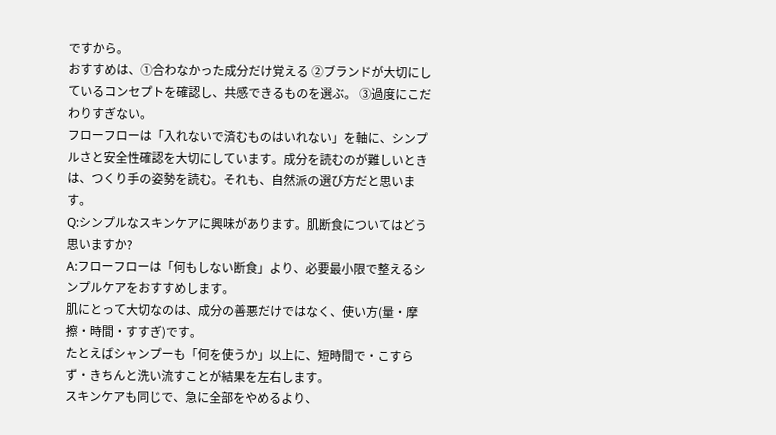ですから。
おすすめは、①合わなかった成分だけ覚える ②ブランドが大切にしているコンセプトを確認し、共感できるものを選ぶ。 ③過度にこだわりすぎない。
フローフローは「入れないで済むものはいれない」を軸に、シンプルさと安全性確認を大切にしています。成分を読むのが難しいときは、つくり手の姿勢を読む。それも、自然派の選び方だと思います。
Q:シンプルなスキンケアに興味があります。肌断食についてはどう思いますか?
A:フローフローは「何もしない断食」より、必要最小限で整えるシンプルケアをおすすめします。
肌にとって大切なのは、成分の善悪だけではなく、使い方(量・摩擦・時間・すすぎ)です。
たとえばシャンプーも「何を使うか」以上に、短時間で・こすらず・きちんと洗い流すことが結果を左右します。
スキンケアも同じで、急に全部をやめるより、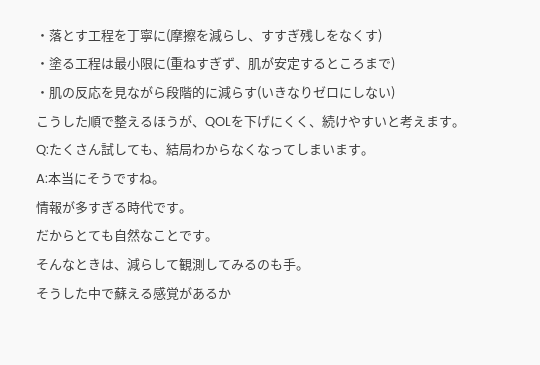・落とす工程を丁寧に(摩擦を減らし、すすぎ残しをなくす)
・塗る工程は最小限に(重ねすぎず、肌が安定するところまで)
・肌の反応を見ながら段階的に減らす(いきなりゼロにしない)
こうした順で整えるほうが、QOLを下げにくく、続けやすいと考えます。
Q:たくさん試しても、結局わからなくなってしまいます。
A:本当にそうですね。
情報が多すぎる時代です。
だからとても自然なことです。
そんなときは、減らして観測してみるのも手。
そうした中で蘇える感覚があるか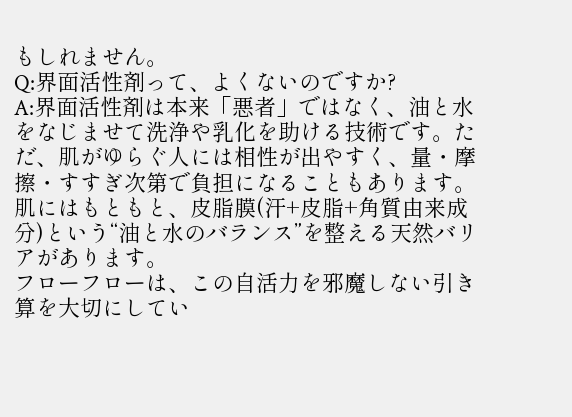もしれません。
Q:界面活性剤って、よくないのですか?
A:界面活性剤は本来「悪者」ではなく、油と水をなじませて洗浄や乳化を助ける技術です。ただ、肌がゆらぐ人には相性が出やすく、量・摩擦・すすぎ次第で負担になることもあります。
肌にはもともと、皮脂膜(汗+皮脂+角質由来成分)という“油と水のバランス”を整える天然バリアがあります。
フローフローは、この自活力を邪魔しない引き算を大切にしてい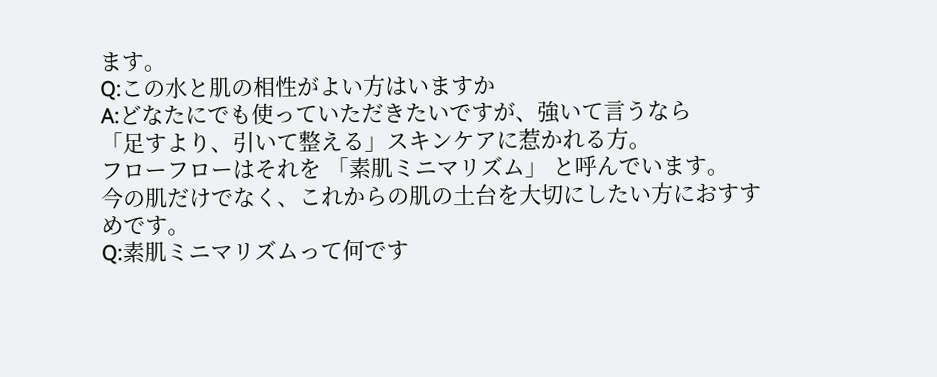ます。
Q:この水と肌の相性がよい方はいますか
A:どなたにでも使っていただきたいですが、強いて言うなら
「足すより、引いて整える」スキンケアに惹かれる方。
フローフローはそれを 「素肌ミニマリズム」 と呼んでいます。
今の肌だけでなく、これからの肌の土台を大切にしたい方におすすめです。
Q:素肌ミニマリズムって何です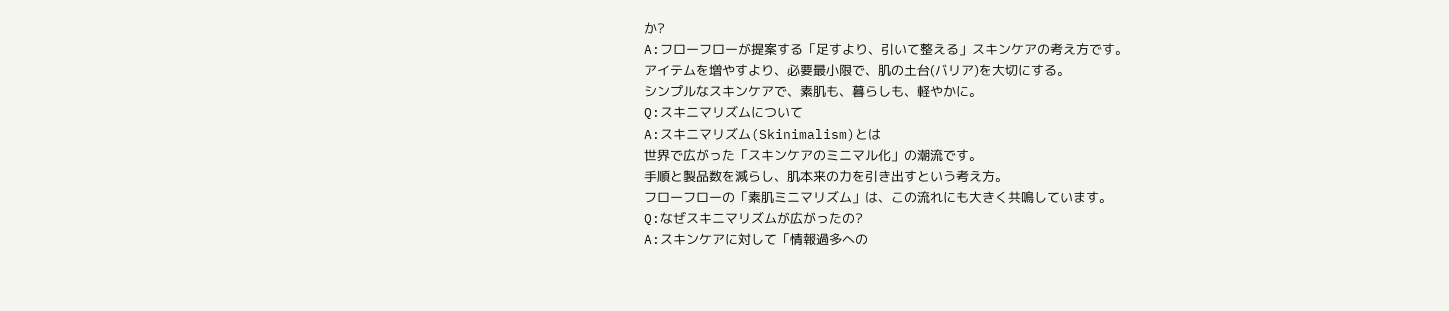か?
A:フローフローが提案する「足すより、引いて整える」スキンケアの考え方です。
アイテムを増やすより、必要最小限で、肌の土台(バリア)を大切にする。
シンプルなスキンケアで、素肌も、暮らしも、軽やかに。
Q:スキニマリズムについて
A:スキニマリズム(Skinimalism)とは
世界で広がった「スキンケアのミニマル化」の潮流です。
手順と製品数を減らし、肌本来の力を引き出すという考え方。
フローフローの「素肌ミニマリズム」は、この流れにも大きく共鳴しています。
Q:なぜスキニマリズムが広がったの?
A:スキンケアに対して「情報過多への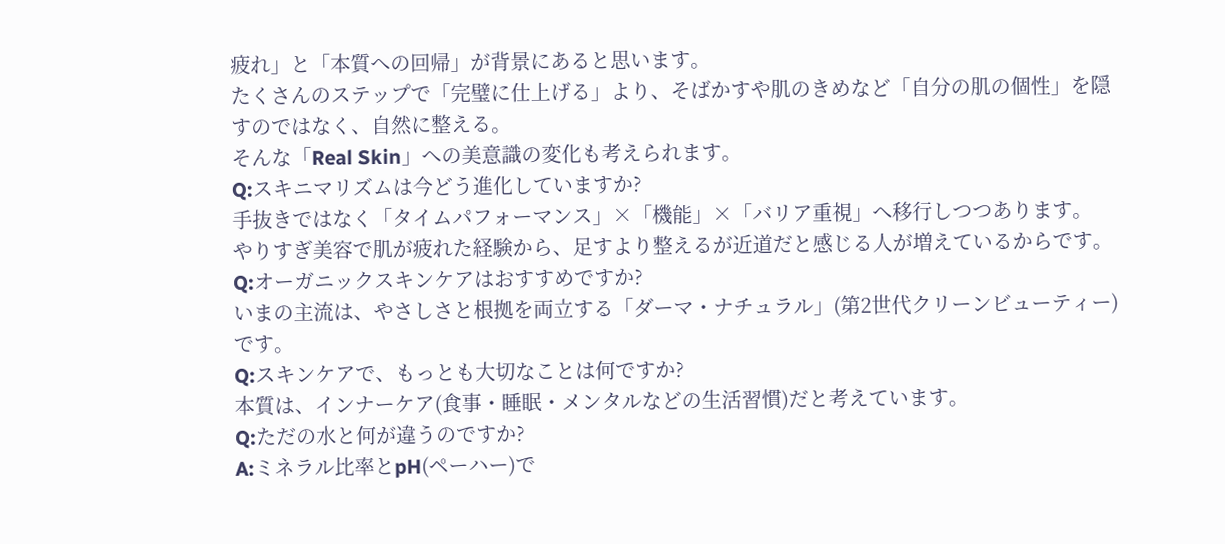疲れ」と「本質への回帰」が背景にあると思います。
たくさんのステップで「完璧に仕上げる」より、そばかすや肌のきめなど「自分の肌の個性」を隠すのではなく、自然に整える。
そんな「Real Skin」への美意識の変化も考えられます。
Q:スキニマリズムは今どう進化していますか?
手抜きではなく「タイムパフォーマンス」×「機能」×「バリア重視」へ移行しつつあります。
やりすぎ美容で肌が疲れた経験から、足すより整えるが近道だと感じる人が増えているからです。
Q:オーガニックスキンケアはおすすめですか?
いまの主流は、やさしさと根拠を両立する「ダーマ・ナチュラル」(第2世代クリーンビューティー)です。
Q:スキンケアで、もっとも大切なことは何ですか?
本質は、インナーケア(食事・睡眠・メンタルなどの生活習慣)だと考えています。
Q:ただの水と何が違うのですか?
A:ミネラル比率とpH(ペーハー)で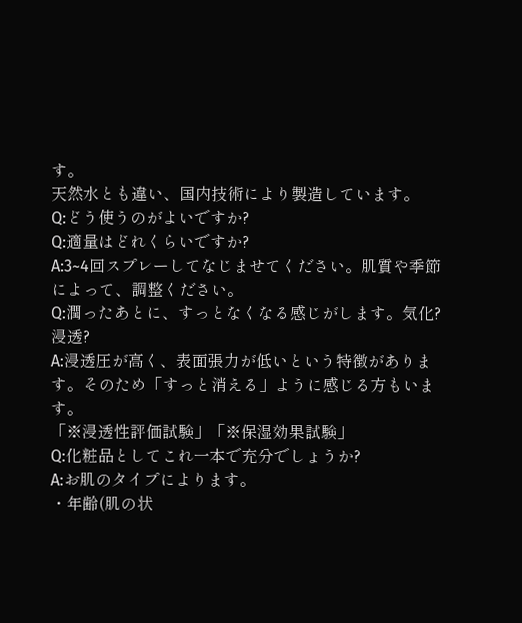す。
天然水とも違い、国内技術により製造しています。
Q:どう使うのがよいですか?
Q:適量はどれくらいですか?
A:3~4回スプレーしてなじませてください。肌質や季節によって、調整ください。
Q:潤ったあとに、すっとなくなる感じがします。気化?浸透?
A:浸透圧が高く、表面張力が低いという特徴があります。そのため「すっと消える」ように感じる方もいます。
「※浸透性評価試験」「※保湿効果試験」
Q:化粧品としてこれ一本で充分でしょうか?
A:お肌のタイプによります。
・年齢(肌の状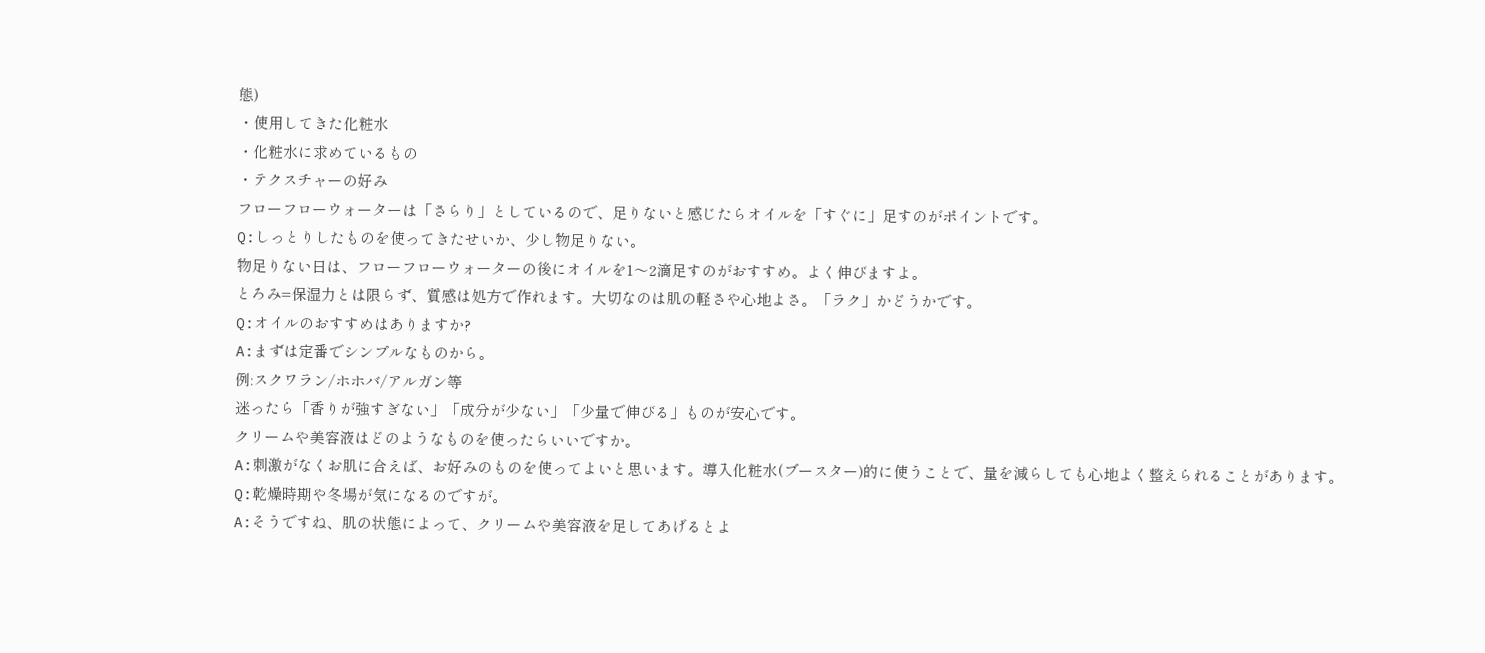態)
・使用してきた化粧水
・化粧水に求めているもの
・テクスチャーの好み
フローフローウォーターは「さらり」としているので、足りないと感じたらオイルを「すぐに」足すのがポイントです。
Q:しっとりしたものを使ってきたせいか、少し物足りない。
物足りない日は、フローフローウォーターの後にオイルを1〜2滴足すのがおすすめ。よく伸びますよ。
とろみ=保湿力とは限らず、質感は処方で作れます。大切なのは肌の軽さや心地よさ。「ラク」かどうかです。
Q:オイルのおすすめはありますか?
A:まずは定番でシンプルなものから。
例:スクワラン/ホホバ/アルガン等
迷ったら「香りが強すぎない」「成分が少ない」「少量で伸びる」ものが安心です。
クリームや美容液はどのようなものを使ったらいいですか。
A:刺激がなくお肌に合えば、お好みのものを使ってよいと思います。導入化粧水(ブースター)的に使うことで、量を減らしても心地よく整えられることがあります。
Q:乾燥時期や冬場が気になるのですが。
A:そうですね、肌の状態によって、クリームや美容液を足してあげるとよ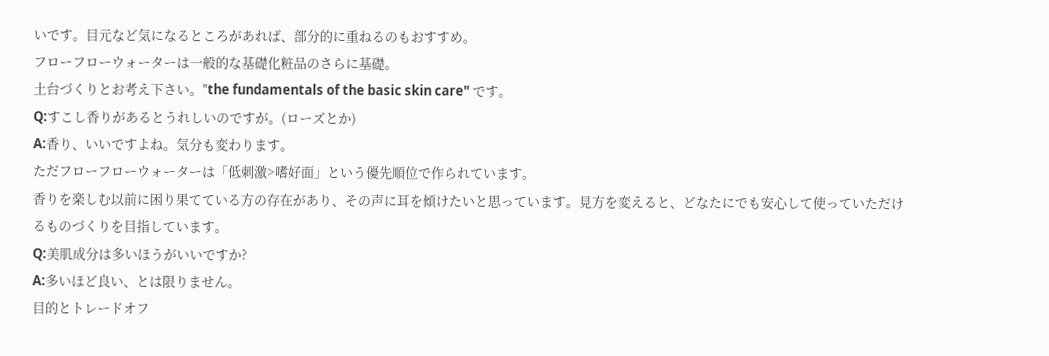いです。目元など気になるところがあれば、部分的に重ねるのもおすすめ。
フローフローウォーターは一般的な基礎化粧品のさらに基礎。
土台づくりとお考え下さい。"the fundamentals of the basic skin care" です。
Q:すこし香りがあるとうれしいのですが。(ローズとか)
A:香り、いいですよね。気分も変わります。
ただフローフローウォーターは「低刺激>嗜好面」という優先順位で作られています。
香りを楽しむ以前に困り果てている方の存在があり、その声に耳を傾けたいと思っています。見方を変えると、どなたにでも安心して使っていただけるものづくりを目指しています。
Q:美肌成分は多いほうがいいですか?
A:多いほど良い、とは限りません。
目的とトレードオフ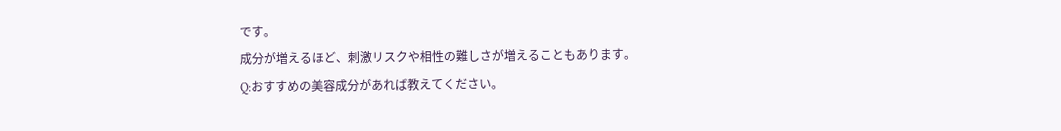です。
成分が増えるほど、刺激リスクや相性の難しさが増えることもあります。
Q:おすすめの美容成分があれば教えてください。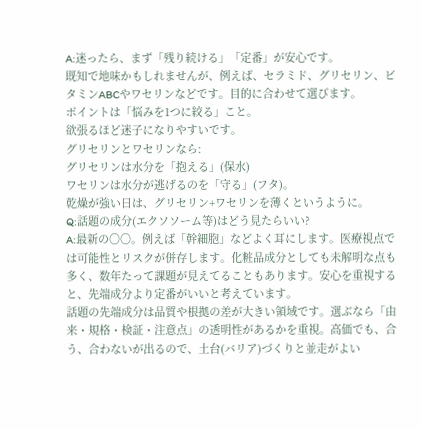A:迷ったら、まず「残り続ける」「定番」が安心です。
既知で地味かもしれませんが、例えば、セラミド、グリセリン、ビタミンABCやワセリンなどです。目的に合わせて選びます。
ポイントは「悩みを1つに絞る」こと。
欲張るほど迷子になりやすいです。
グリセリンとワセリンなら:
グリセリンは水分を「抱える」(保水)
ワセリンは水分が逃げるのを「守る」(フタ)。
乾燥が強い日は、グリセリン+ワセリンを薄くというように。
Q:話題の成分(エクソソーム等)はどう見たらいい?
A:最新の〇〇。例えば「幹細胞」などよく耳にします。医療視点では可能性とリスクが併存します。化粧品成分としても未解明な点も多く、数年たって課題が見えてることもあります。安心を重視すると、先端成分より定番がいいと考えています。
話題の先端成分は品質や根拠の差が大きい領域です。選ぶなら「由来・規格・検証・注意点」の透明性があるかを重視。高価でも、合う、合わないが出るので、土台(バリア)づくりと並走がよい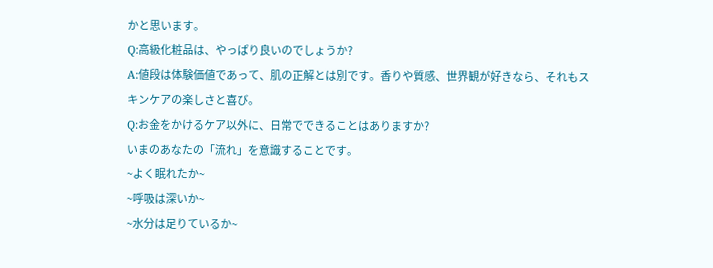かと思います。
Q:高級化粧品は、やっぱり良いのでしょうか?
A:値段は体験価値であって、肌の正解とは別です。香りや質感、世界観が好きなら、それもスキンケアの楽しさと喜び。
Q:お金をかけるケア以外に、日常でできることはありますか?
いまのあなたの「流れ」を意識することです。
~よく眠れたか~
~呼吸は深いか~
~水分は足りているか~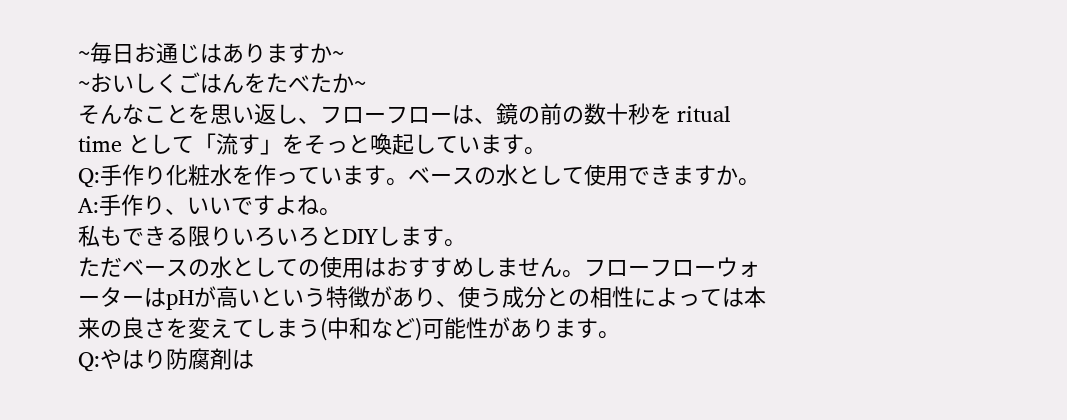~毎日お通じはありますか~
~おいしくごはんをたべたか~
そんなことを思い返し、フローフローは、鏡の前の数十秒を ritual time として「流す」をそっと喚起しています。
Q:手作り化粧水を作っています。ベースの水として使用できますか。
A:手作り、いいですよね。
私もできる限りいろいろとDIYします。
ただベースの水としての使用はおすすめしません。フローフローウォーターはpHが高いという特徴があり、使う成分との相性によっては本来の良さを変えてしまう(中和など)可能性があります。
Q:やはり防腐剤は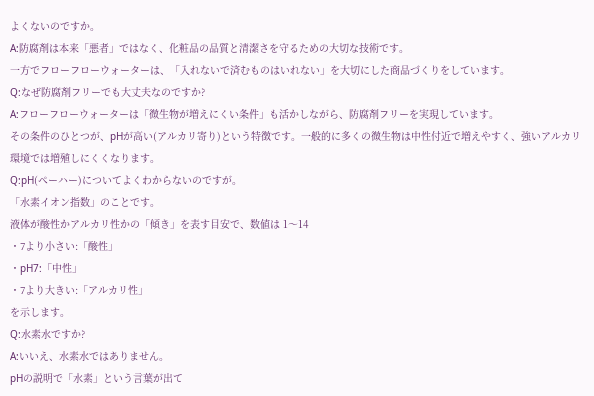よくないのですか。
A:防腐剤は本来「悪者」ではなく、化粧品の品質と清潔さを守るための大切な技術です。
一方でフローフローウォーターは、「入れないで済むものはいれない」を大切にした商品づくりをしています。
Q:なぜ防腐剤フリーでも大丈夫なのですか?
A:フローフローウォーターは「微生物が増えにくい条件」も活かしながら、防腐剤フリーを実現しています。
その条件のひとつが、pHが高い(アルカリ寄り)という特徴です。一般的に多くの微生物は中性付近で増えやすく、強いアルカリ環境では増殖しにくくなります。
Q:pH(ペーハー)についてよくわからないのですが。
「水素イオン指数」のことです。
液体が酸性かアルカリ性かの「傾き」を表す目安で、数値は 1〜14
・7より小さい:「酸性」
・pH7:「中性」
・7より大きい:「アルカリ性」
を示します。
Q:水素水ですか?
A:いいえ、水素水ではありません。
pHの説明で「水素」という言葉が出て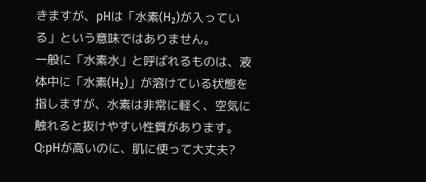きますが、pHは「水素(H₂)が入っている」という意味ではありません。
一般に「水素水」と呼ばれるものは、液体中に「水素(H₂)」が溶けている状態を指しますが、水素は非常に軽く、空気に触れると抜けやすい性質があります。
Q:pHが高いのに、肌に使って大丈夫?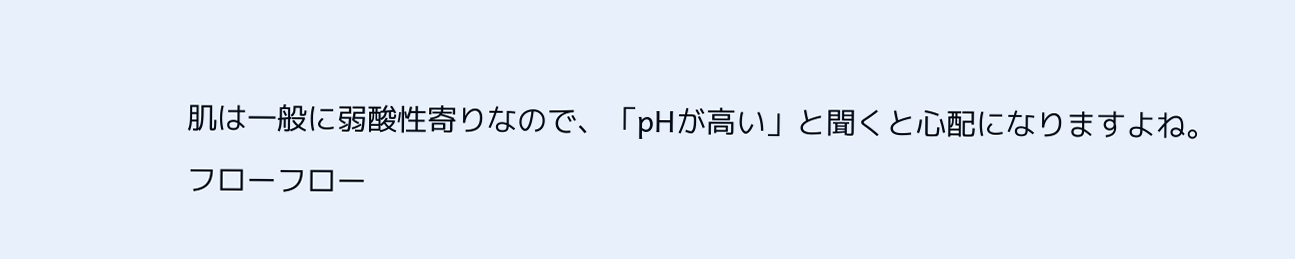肌は一般に弱酸性寄りなので、「pHが高い」と聞くと心配になりますよね。
フローフロー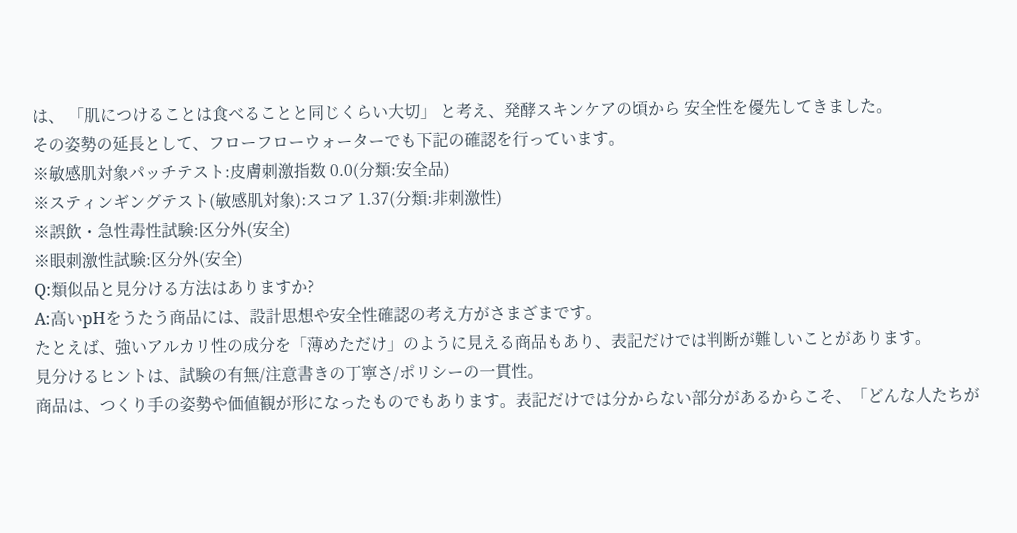は、 「肌につけることは食べることと同じくらい大切」 と考え、発酵スキンケアの頃から 安全性を優先してきました。
その姿勢の延長として、フローフローウォーターでも下記の確認を行っています。
※敏感肌対象パッチテスト:皮膚刺激指数 0.0(分類:安全品)
※スティンギングテスト(敏感肌対象):スコア 1.37(分類:非刺激性)
※誤飲・急性毒性試験:区分外(安全)
※眼刺激性試験:区分外(安全)
Q:類似品と見分ける方法はありますか?
A:高いpHをうたう商品には、設計思想や安全性確認の考え方がさまざまです。
たとえば、強いアルカリ性の成分を「薄めただけ」のように見える商品もあり、表記だけでは判断が難しいことがあります。
見分けるヒントは、試験の有無/注意書きの丁寧さ/ポリシーの一貫性。
商品は、つくり手の姿勢や価値観が形になったものでもあります。表記だけでは分からない部分があるからこそ、「どんな人たちが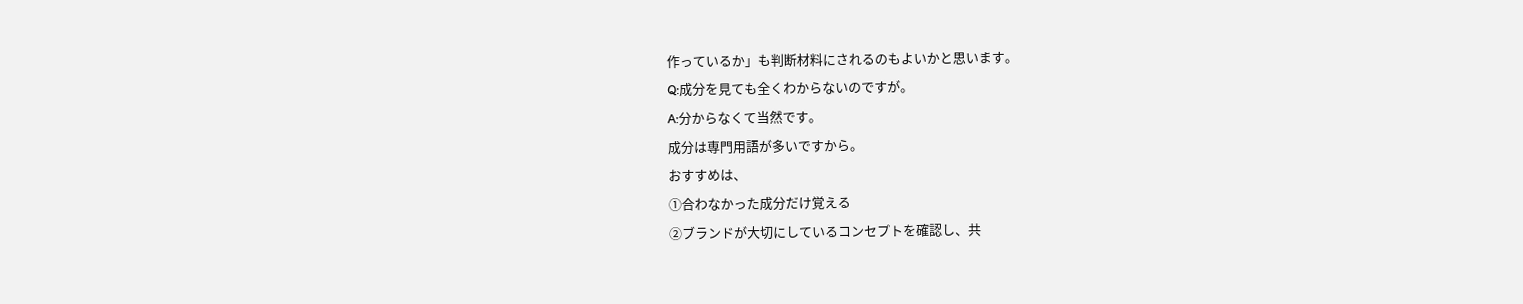作っているか」も判断材料にされるのもよいかと思います。
Q:成分を見ても全くわからないのですが。
A:分からなくて当然です。
成分は専門用語が多いですから。
おすすめは、
①合わなかった成分だけ覚える
②ブランドが大切にしているコンセプトを確認し、共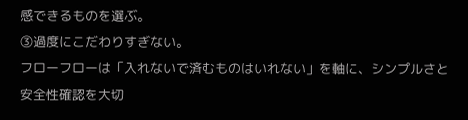感できるものを選ぶ。
③過度にこだわりすぎない。
フローフローは「入れないで済むものはいれない」を軸に、シンプルさと安全性確認を大切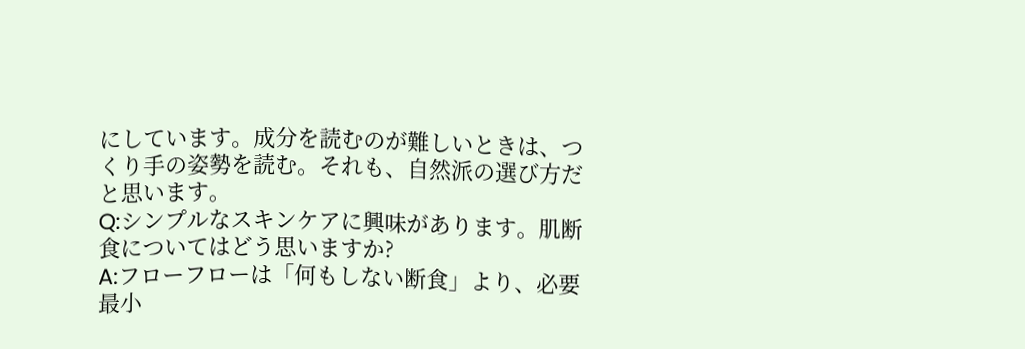にしています。成分を読むのが難しいときは、つくり手の姿勢を読む。それも、自然派の選び方だと思います。
Q:シンプルなスキンケアに興味があります。肌断食についてはどう思いますか?
A:フローフローは「何もしない断食」より、必要最小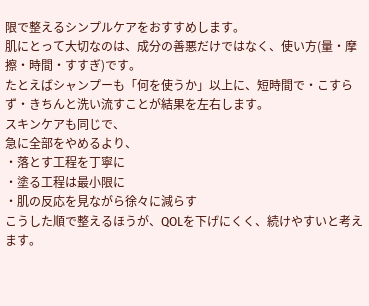限で整えるシンプルケアをおすすめします。
肌にとって大切なのは、成分の善悪だけではなく、使い方(量・摩擦・時間・すすぎ)です。
たとえばシャンプーも「何を使うか」以上に、短時間で・こすらず・きちんと洗い流すことが結果を左右します。
スキンケアも同じで、
急に全部をやめるより、
・落とす工程を丁寧に
・塗る工程は最小限に
・肌の反応を見ながら徐々に減らす
こうした順で整えるほうが、QOLを下げにくく、続けやすいと考えます。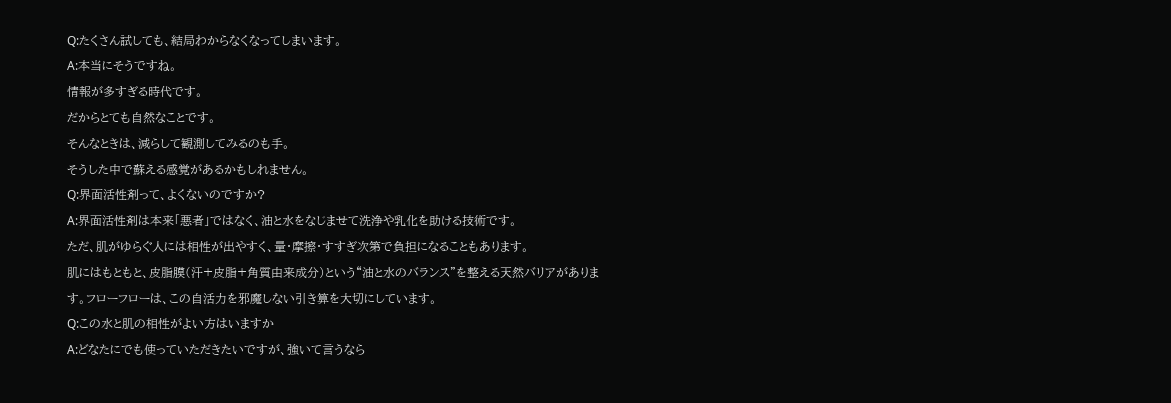Q:たくさん試しても、結局わからなくなってしまいます。
A:本当にそうですね。
情報が多すぎる時代です。
だからとても自然なことです。
そんなときは、減らして観測してみるのも手。
そうした中で蘇える感覚があるかもしれません。
Q:界面活性剤って、よくないのですか?
A:界面活性剤は本来「悪者」ではなく、油と水をなじませて洗浄や乳化を助ける技術です。
ただ、肌がゆらぐ人には相性が出やすく、量・摩擦・すすぎ次第で負担になることもあります。
肌にはもともと、皮脂膜(汗+皮脂+角質由来成分)という“油と水のバランス”を整える天然バリアがあります。フローフローは、この自活力を邪魔しない引き算を大切にしています。
Q:この水と肌の相性がよい方はいますか
A:どなたにでも使っていただきたいですが、強いて言うなら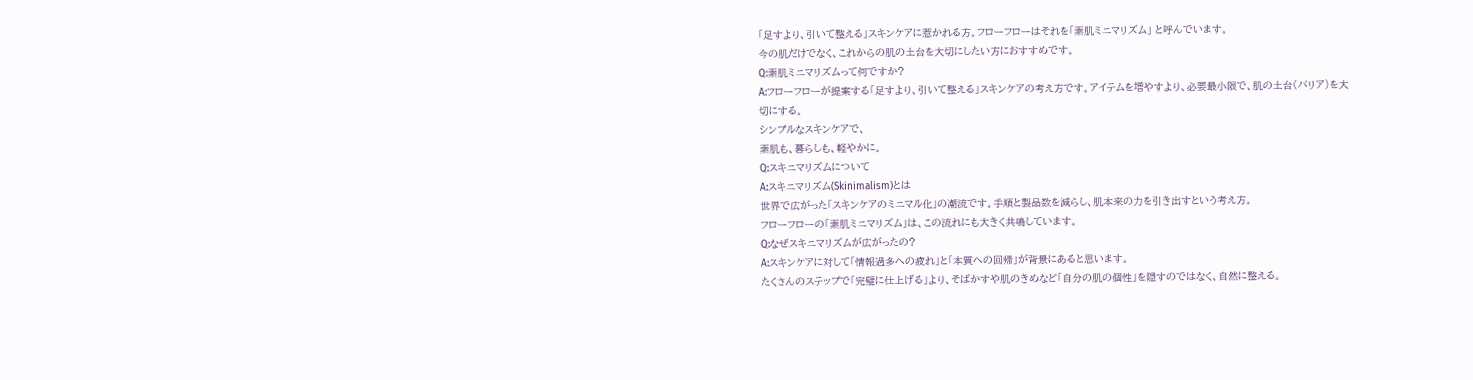「足すより、引いて整える」スキンケアに惹かれる方。フローフローはそれを「素肌ミニマリズム」 と呼んでいます。
今の肌だけでなく、これからの肌の土台を大切にしたい方におすすめです。
Q:素肌ミニマリズムって何ですか?
A:フローフローが提案する「足すより、引いて整える」スキンケアの考え方です。アイテムを増やすより、必要最小限で、肌の土台(バリア)を大切にする。
シンプルなスキンケアで、
素肌も、暮らしも、軽やかに。
Q:スキニマリズムについて
A:スキニマリズム(Skinimalism)とは
世界で広がった「スキンケアのミニマル化」の潮流です。手順と製品数を減らし、肌本来の力を引き出すという考え方。
フローフローの「素肌ミニマリズム」は、この流れにも大きく共鳴しています。
Q:なぜスキニマリズムが広がったの?
A:スキンケアに対して「情報過多への疲れ」と「本質への回帰」が背景にあると思います。
たくさんのステップで「完璧に仕上げる」より、そばかすや肌のきめなど「自分の肌の個性」を隠すのではなく、自然に整える。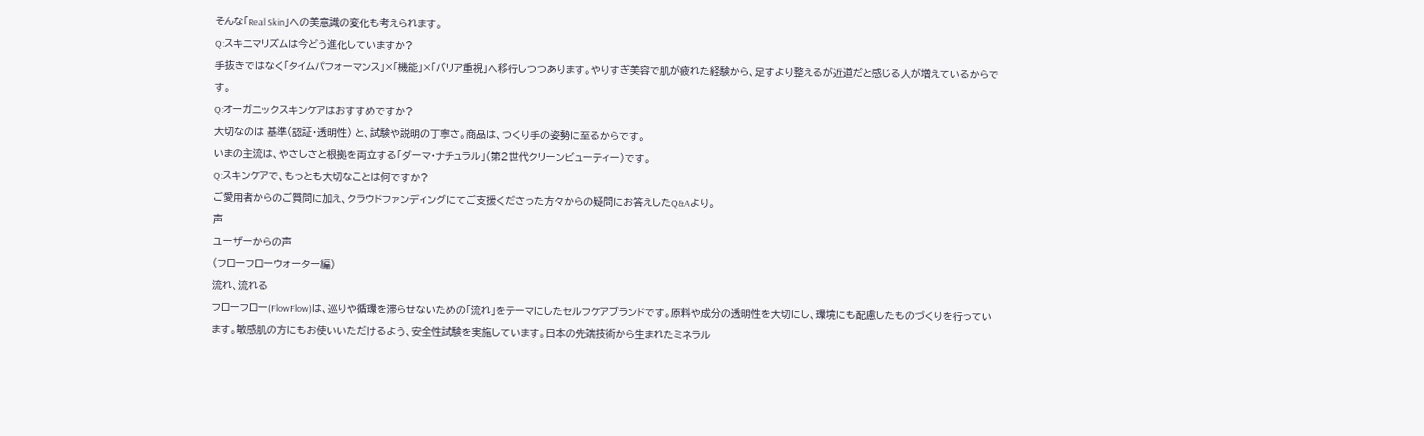そんな「Real Skin」への美意識の変化も考えられます。
Q:スキニマリズムは今どう進化していますか?
手抜きではなく「タイムパフォーマンス」×「機能」×「バリア重視」へ移行しつつあります。やりすぎ美容で肌が疲れた経験から、足すより整えるが近道だと感じる人が増えているからです。
Q:オーガニックスキンケアはおすすめですか?
大切なのは 基準(認証・透明性) と、試験や説明の丁寧さ。商品は、つくり手の姿勢に至るからです。
いまの主流は、やさしさと根拠を両立する「ダーマ・ナチュラル」(第2世代クリーンビューティー)です。
Q:スキンケアで、もっとも大切なことは何ですか?
ご愛用者からのご質問に加え、クラウドファンディングにてご支援くださった方々からの疑問にお答えしたQ&Aより。
声
ユーザーからの声
(フローフローウォーター編)
流れ、流れる
フローフロー(FlowFlow)は、巡りや循環を滞らせないための「流れ」をテーマにしたセルフケアブランドです。原料や成分の透明性を大切にし、環境にも配慮したものづくりを行っています。敏感肌の方にもお使いいただけるよう、安全性試験を実施しています。日本の先端技術から生まれたミネラル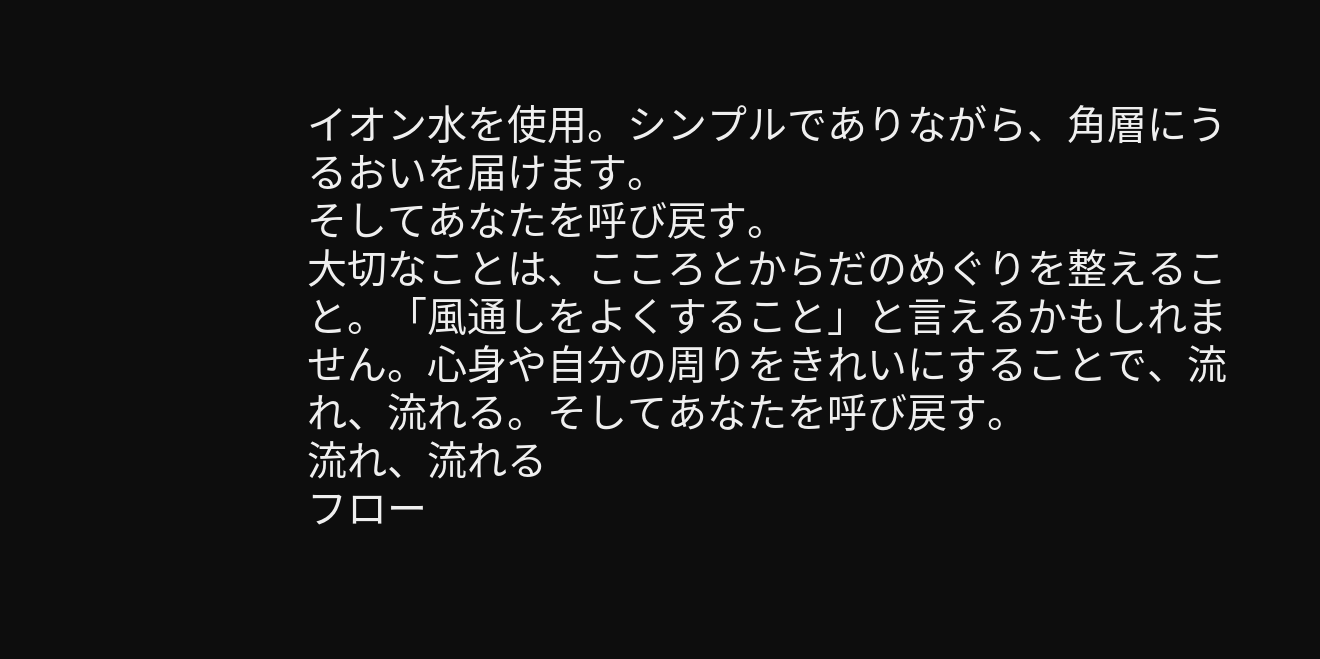イオン水を使用。シンプルでありながら、角層にうるおいを届けます。
そしてあなたを呼び戻す。
大切なことは、こころとからだのめぐりを整えること。「風通しをよくすること」と言えるかもしれません。心身や自分の周りをきれいにすることで、流れ、流れる。そしてあなたを呼び戻す。
流れ、流れる
フロー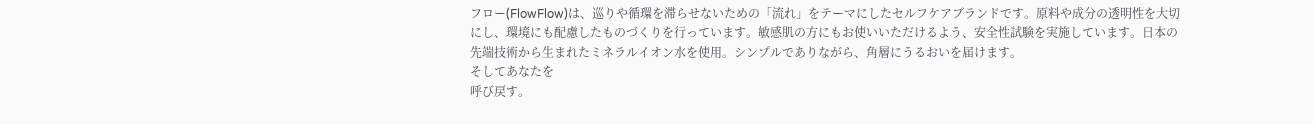フロー(FlowFlow)は、巡りや循環を滞らせないための「流れ」をテーマにしたセルフケアブランドです。原料や成分の透明性を大切にし、環境にも配慮したものづくりを行っています。敏感肌の方にもお使いいただけるよう、安全性試験を実施しています。日本の先端技術から生まれたミネラルイオン水を使用。シンプルでありながら、角層にうるおいを届けます。
そしてあなたを
呼び戻す。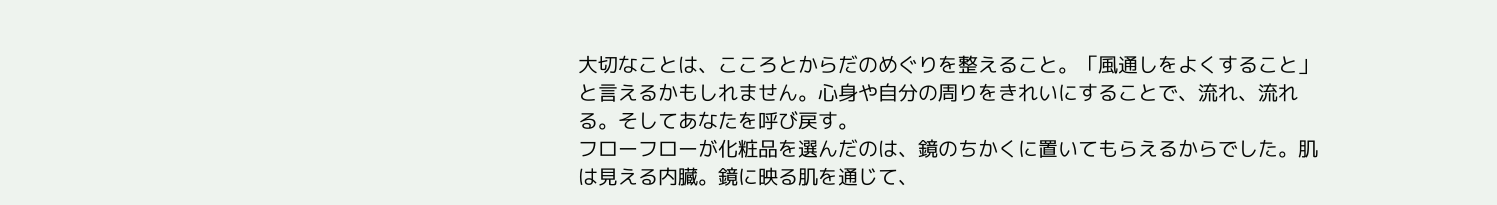大切なことは、こころとからだのめぐりを整えること。「風通しをよくすること」と言えるかもしれません。心身や自分の周りをきれいにすることで、流れ、流れる。そしてあなたを呼び戻す。
フローフローが化粧品を選んだのは、鏡のちかくに置いてもらえるからでした。肌は見える内臓。鏡に映る肌を通じて、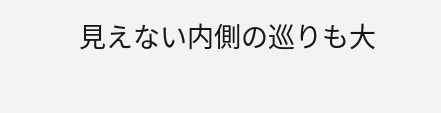見えない内側の巡りも大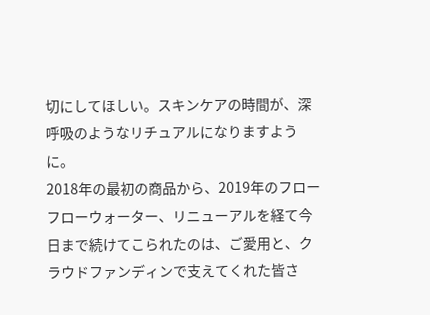切にしてほしい。スキンケアの時間が、深呼吸のようなリチュアルになりますように。
2018年の最初の商品から、2019年のフローフローウォーター、リニューアルを経て今日まで続けてこられたのは、ご愛用と、クラウドファンディンで支えてくれた皆さ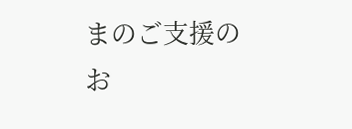まのご支援のお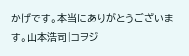かげです。本当にありがとうございます。山本浩司|コヲジ